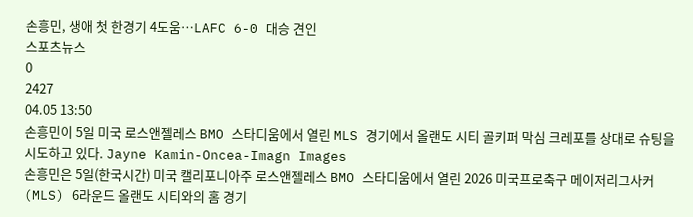손흥민, 생애 첫 한경기 4도움…LAFC 6-0 대승 견인
스포츠뉴스
0
2427
04.05 13:50
손흥민이 5일 미국 로스앤젤레스 BMO 스타디움에서 열린 MLS 경기에서 올랜도 시티 골키퍼 막심 크레포를 상대로 슈팅을 시도하고 있다. Jayne Kamin-Oncea-Imagn Images
손흥민은 5일(한국시간) 미국 캘리포니아주 로스앤젤레스 BMO 스타디움에서 열린 2026 미국프로축구 메이저리그사커(MLS) 6라운드 올랜도 시티와의 홈 경기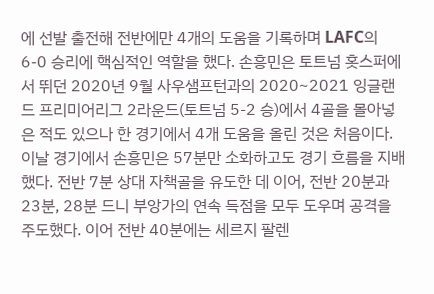에 선발 출전해 전반에만 4개의 도움을 기록하며 LAFC의 6-0 승리에 핵심적인 역할을 했다. 손흥민은 토트넘 홋스퍼에서 뛰던 2020년 9월 사우샘프턴과의 2020~2021 잉글랜드 프리미어리그 2라운드(토트넘 5-2 승)에서 4골을 몰아넣은 적도 있으나 한 경기에서 4개 도움을 올린 것은 처음이다.
이날 경기에서 손흥민은 57분만 소화하고도 경기 흐름을 지배했다. 전반 7분 상대 자책골을 유도한 데 이어, 전반 20분과 23분, 28분 드니 부앙가의 연속 득점을 모두 도우며 공격을 주도했다. 이어 전반 40분에는 세르지 팔렌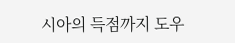시아의 득점까지 도우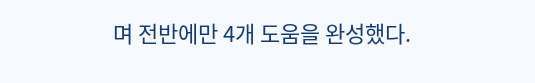며 전반에만 4개 도움을 완성했다.